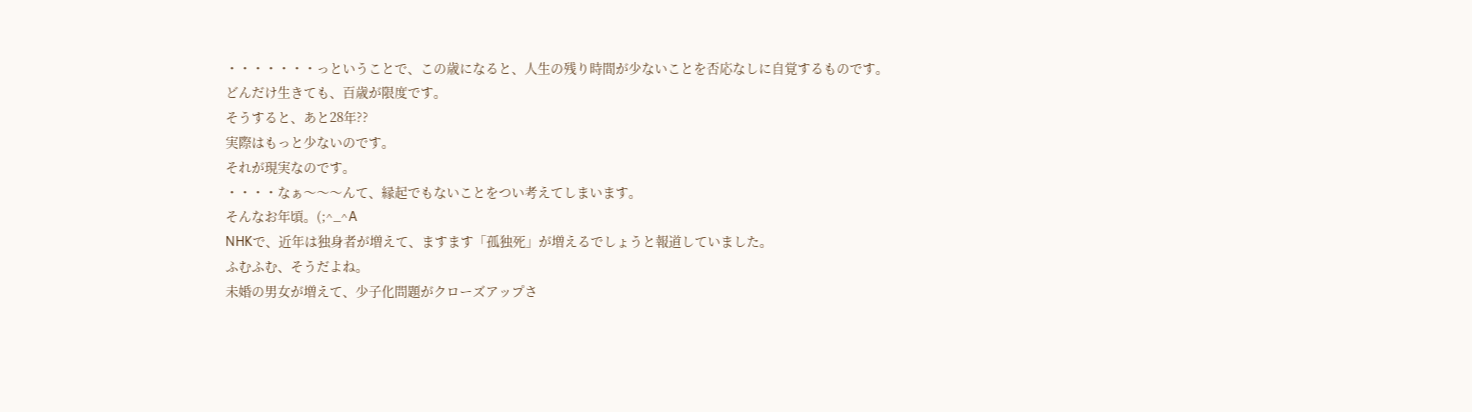・・・・・・・っということで、この歳になると、人生の残り時間が少ないことを否応なしに自覚するものです。
どんだけ生きても、百歳が限度です。
そうすると、あと28年??
実際はもっと少ないのです。
それが現実なのです。
・・・・なぁ〜〜〜んて、縁起でもないことをつい考えてしまいます。
そんなお年頃。(;^_^A
NHKで、近年は独身者が増えて、ますます「孤独死」が増えるでしょうと報道していました。
ふむふむ、そうだよね。
未婚の男女が増えて、少子化問題がクローズアップさ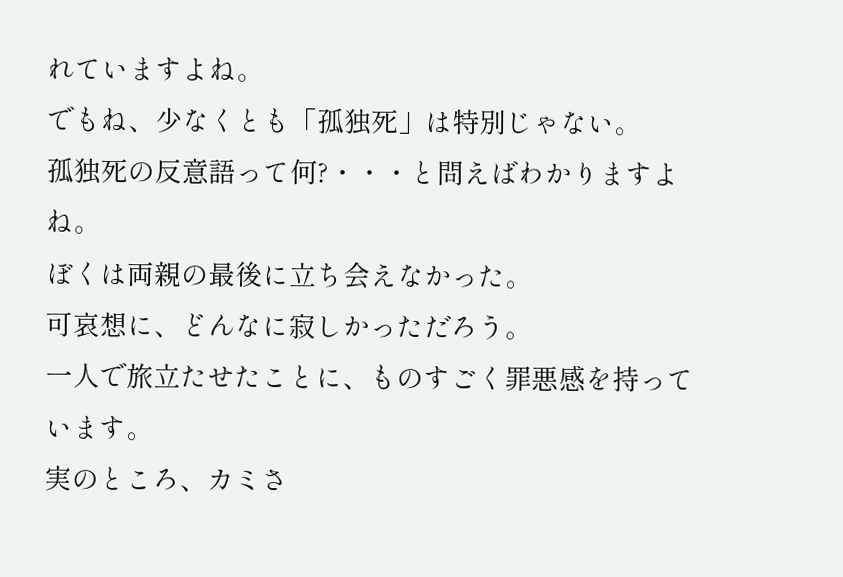れていますよね。
でもね、少なくとも「孤独死」は特別じゃない。
孤独死の反意語って何?・・・と問えばわかりますよね。
ぼくは両親の最後に立ち会えなかった。
可哀想に、どんなに寂しかっただろう。
一人で旅立たせたことに、ものすごく罪悪感を持っています。
実のところ、カミさ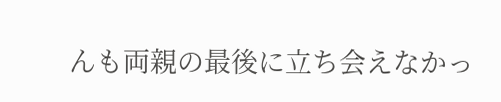んも両親の最後に立ち会えなかっ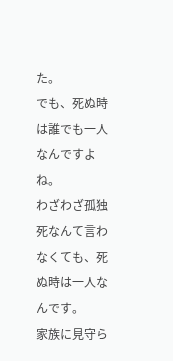た。
でも、死ぬ時は誰でも一人なんですよね。
わざわざ孤独死なんて言わなくても、死ぬ時は一人なんです。
家族に見守ら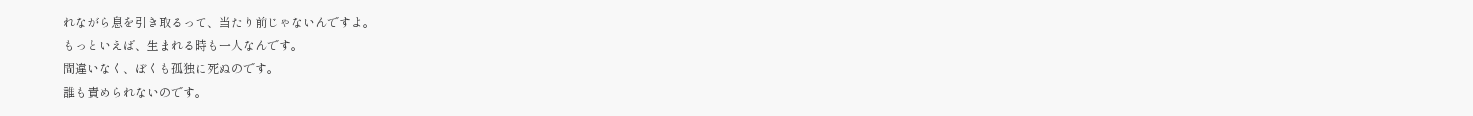れながら息を引き取るって、当たり前じゃないんですよ。
もっといえば、生まれる時も一人なんです。
間違いなく、ぼくも孤独に死ぬのです。
誰も責められないのです。